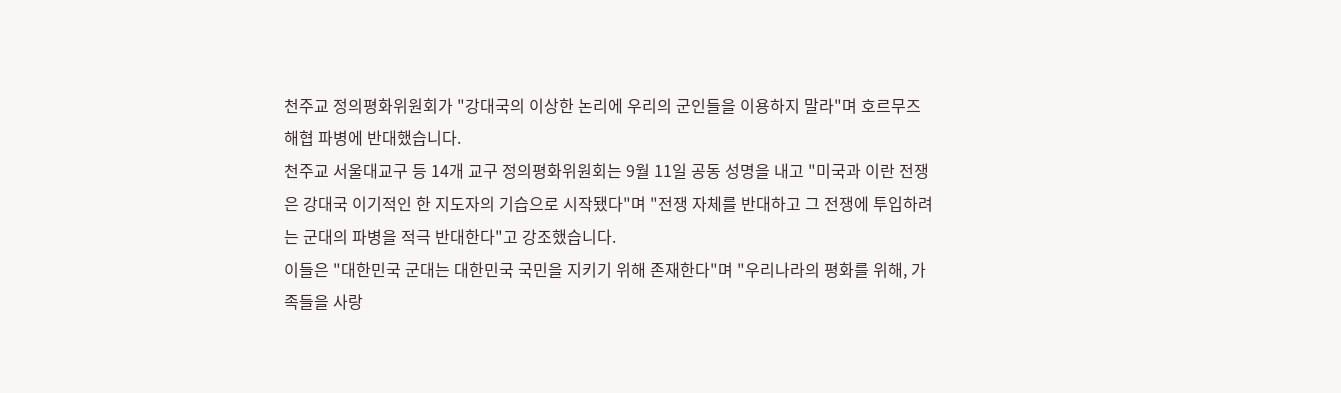천주교 정의평화위원회가 "강대국의 이상한 논리에 우리의 군인들을 이용하지 말라"며 호르무즈 해협 파병에 반대했습니다.
천주교 서울대교구 등 14개 교구 정의평화위원회는 9월 11일 공동 성명을 내고 "미국과 이란 전쟁은 강대국 이기적인 한 지도자의 기습으로 시작됐다"며 "전쟁 자체를 반대하고 그 전쟁에 투입하려는 군대의 파병을 적극 반대한다"고 강조했습니다.
이들은 "대한민국 군대는 대한민국 국민을 지키기 위해 존재한다"며 "우리나라의 평화를 위해, 가족들을 사랑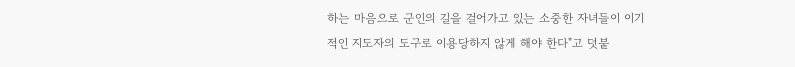하는 마음으로 군인의 길을 걸어가고 있는 소중한 자녀들이 이기적인 지도자의 도구로 이용당하지 않게 해야 한다"고 덧붙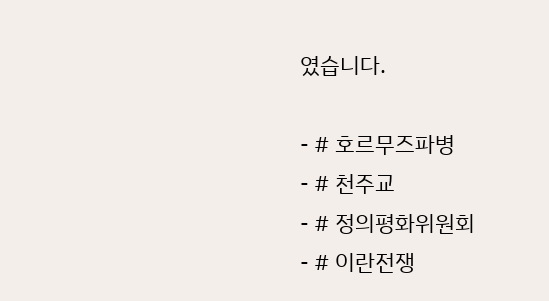였습니다.

- # 호르무즈파병
- # 천주교
- # 정의평화위원회
- # 이란전쟁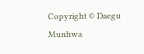Copyright © Daegu Munhwa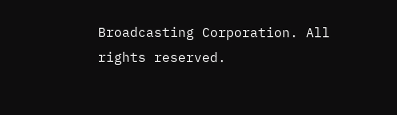Broadcasting Corporation. All rights reserved.